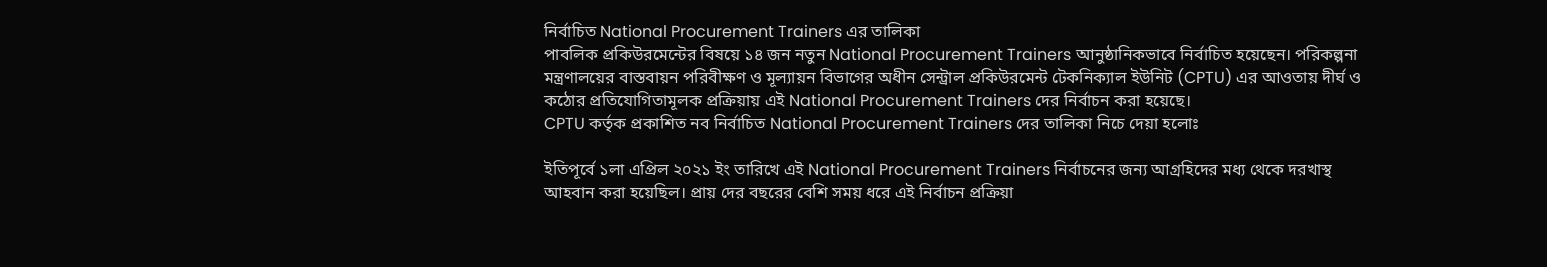নির্বাচিত National Procurement Trainers এর তালিকা
পাবলিক প্রকিউরমেন্টের বিষয়ে ১৪ জন নতুন National Procurement Trainers আনুষ্ঠানিকভাবে নির্বাচিত হয়েছেন। পরিকল্পনা মন্ত্রণালয়ের বাস্তবায়ন পরিবীক্ষণ ও মূল্যায়ন বিভাগের অধীন সেন্ট্রাল প্রকিউরমেন্ট টেকনিক্যাল ইউনিট (CPTU) এর আওতায় দীর্ঘ ও কঠোর প্রতিযোগিতামূলক প্রক্রিয়ায় এই National Procurement Trainers দের নির্বাচন করা হয়েছে।
CPTU কর্তৃক প্রকাশিত নব নির্বাচিত National Procurement Trainers দের তালিকা নিচে দেয়া হলোঃ

ইতিপূর্বে ১লা এপ্রিল ২০২১ ইং তারিখে এই National Procurement Trainers নির্বাচনের জন্য আগ্রহিদের মধ্য থেকে দরখাস্থ আহবান করা হয়েছিল। প্রায় দের বছরের বেশি সময় ধরে এই নির্বাচন প্রক্রিয়া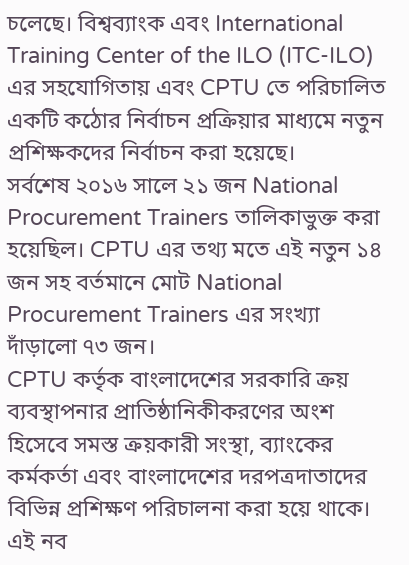চলেছে। বিশ্বব্যাংক এবং International Training Center of the ILO (ITC-ILO) এর সহযোগিতায় এবং CPTU তে পরিচালিত একটি কঠোর নির্বাচন প্রক্রিয়ার মাধ্যমে নতুন প্রশিক্ষকদের নির্বাচন করা হয়েছে।
সর্বশেষ ২০১৬ সালে ২১ জন National Procurement Trainers তালিকাভুক্ত করা হয়েছিল। CPTU এর তথ্য মতে এই নতুন ১৪ জন সহ বর্তমানে মোট National Procurement Trainers এর সংখ্যা দাঁড়ালো ৭৩ জন।
CPTU কর্তৃক বাংলাদেশের সরকারি ক্রয় ব্যবস্থাপনার প্রাতিষ্ঠানিকীকরণের অংশ হিসেবে সমস্ত ক্রয়কারী সংস্থা, ব্যাংকের কর্মকর্তা এবং বাংলাদেশের দরপত্রদাতাদের বিভিন্ন প্রশিক্ষণ পরিচালনা করা হয়ে থাকে। এই নব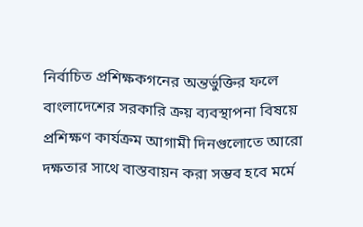নির্বাচিত প্রশিক্ষকগনের অন্তর্ভুক্তির ফলে বাংলাদেশের সরকারি ক্রয় ব্যবস্থাপনা বিষয়ে প্রশিক্ষণ কার্যক্রম আগামী দিনগুলোতে আরো দক্ষতার সাথে বাস্তবায়ন করা সম্ভব হবে মর্মে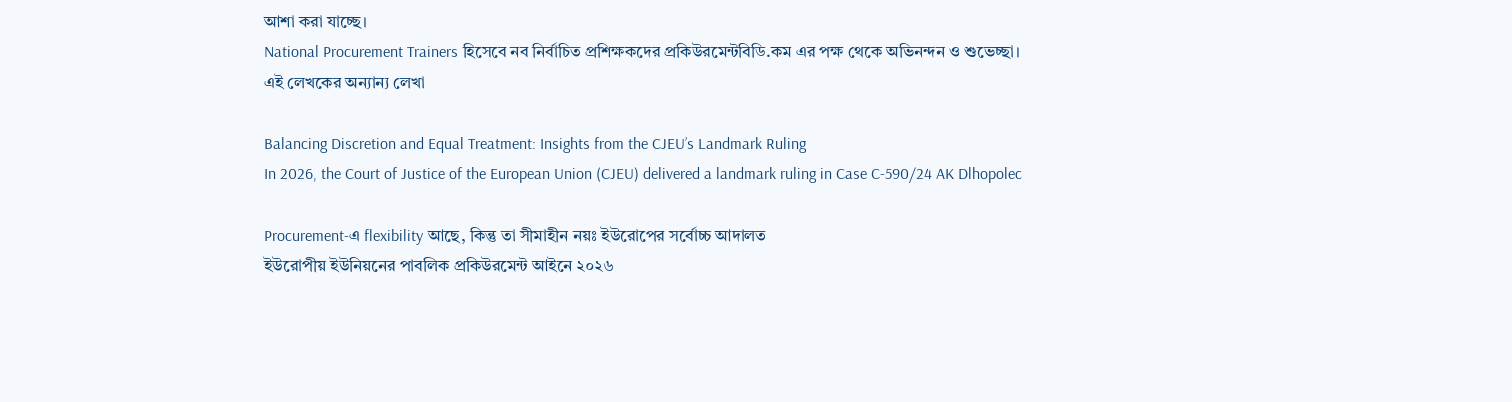আশা করা যাচ্ছে।
National Procurement Trainers হিসেবে নব নির্বাচিত প্রশিক্ষকদের প্রকিউরমেন্টবিডি.কম এর পক্ষ থেকে অভিনন্দন ও শুভেচ্ছা।
এই লেখকের অন্যান্য লেখা

Balancing Discretion and Equal Treatment: Insights from the CJEU’s Landmark Ruling
In 2026, the Court of Justice of the European Union (CJEU) delivered a landmark ruling in Case C-590/24 AK Dlhopolec

Procurement-এ flexibility আছে, কিন্তু তা সীমাহীন নয়ঃ ইউরোপের সর্বোচ্চ আদালত
ইউরোপীয় ইউনিয়নের পাবলিক প্রকিউরমেন্ট আইনে ২০২৬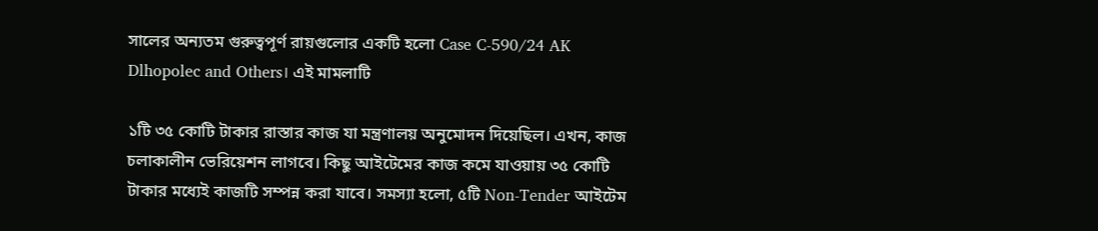সালের অন্যতম গুরুত্বপূর্ণ রায়গুলোর একটি হলো Case C-590/24 AK Dlhopolec and Others। এই মামলাটি

১টি ৩৫ কোটি টাকার রাস্তার কাজ যা মন্ত্রণালয় অনুমোদন দিয়েছিল। এখন, কাজ চলাকালীন ভেরিয়েশন লাগবে। কিছু আইটেমের কাজ কমে যাওয়ায় ৩৫ কোটি টাকার মধ্যেই কাজটি সম্পন্ন করা যাবে। সমস্যা হলো, ৫টি Non-Tender আইটেম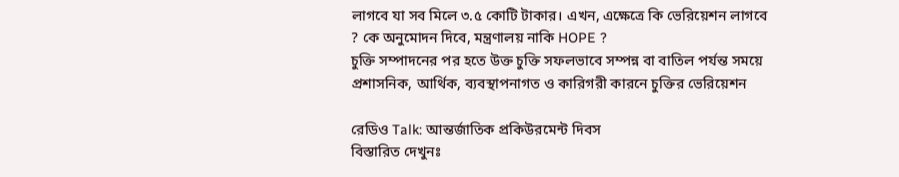লাগবে যা সব মিলে ৩.৫ কোটি টাকার। এখন, এক্ষেত্রে কি ভেরিয়েশন লাগবে ? কে অনুমোদন দিবে, মন্ত্রণালয় নাকি HOPE ?
চুক্তি সম্পাদনের পর হতে উক্ত চুক্তি সফলভাবে সম্পন্ন বা বাতিল পর্যন্ত সময়ে প্রশাসনিক, আর্থিক, ব্যবস্থাপনাগত ও কারিগরী কারনে চুক্তির ভেরিয়েশন

রেডিও Talk: আন্তর্জাতিক প্রকিউরমেন্ট দিবস
বিস্তারিত দেখুনঃ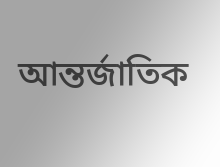আন্তর্জাতিক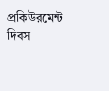প্রকিউরমেন্ট দিবস